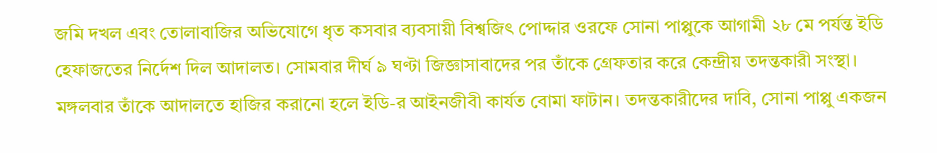জমি দখল এবং তোলাবাজির অভিযোগে ধৃত কসবার ব্যবসায়ী বিশ্বজিৎ পোদ্দার ওরফে সোনা পাপ্পুকে আগামী ২৮ মে পর্যন্ত ইডি হেফাজতের নির্দেশ দিল আদালত। সোমবার দীর্ঘ ৯ ঘণ্টা জিজ্ঞাসাবাদের পর তাঁকে গ্রেফতার করে কেন্দ্রীয় তদন্তকারী সংস্থা। মঙ্গলবার তাঁকে আদালতে হাজির করানো হলে ইডি-র আইনজীবী কার্যত বোমা ফাটান। তদন্তকারীদের দাবি, সোনা পাপ্পু একজন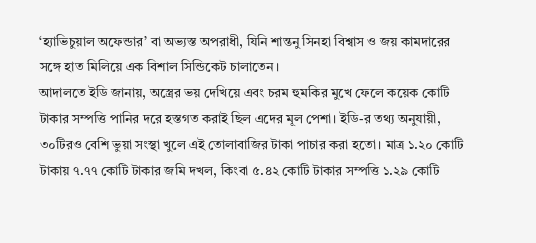‘হ্যাভিচুয়াল অফেন্ডার’ বা অভ্যস্ত অপরাধী, যিনি শান্তনু সিনহা বিশ্বাস ও জয় কামদারের সঙ্গে হাত মিলিয়ে এক বিশাল সিন্ডিকেট চালাতেন।
আদালতে ইডি জানায়, অস্ত্রের ভয় দেখিয়ে এবং চরম হুমকির মুখে ফেলে কয়েক কোটি টাকার সম্পত্তি পানির দরে হস্তগত করাই ছিল এদের মূল পেশা। ইডি-র তথ্য অনুযায়ী, ৩০টিরও বেশি ভুয়া সংস্থা খুলে এই তোলাবাজির টাকা পাচার করা হতো। মাত্র ১.২০ কোটি টাকায় ৭.৭৭ কোটি টাকার জমি দখল, কিংবা ৫.৪২ কোটি টাকার সম্পত্তি ১.২৯ কোটি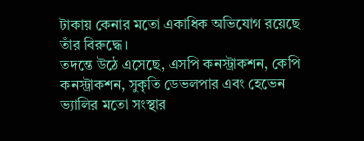টাকায় কেনার মতো একাধিক অভিযোগ রয়েছে তাঁর বিরুদ্ধে।
তদন্তে উঠে এসেছে, এসপি কনস্ট্রাকশন, কেপি কনস্ট্রাকশন, সুকৃতি ডেভলপার এবং হেভেন ভ্যালির মতো সংস্থার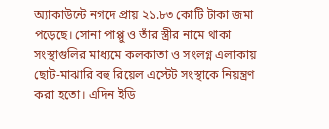অ্যাকাউন্টে নগদে প্রায় ২১.৮৩ কোটি টাকা জমা পড়েছে। সোনা পাপ্পু ও তাঁর স্ত্রীর নামে থাকা সংস্থাগুলির মাধ্যমে কলকাতা ও সংলগ্ন এলাকায় ছোট-মাঝারি বহু রিয়েল এস্টেট সংস্থাকে নিয়ন্ত্রণ করা হতো। এদিন ইডি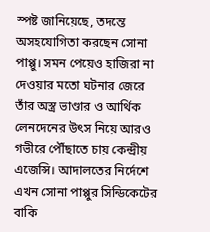স্পষ্ট জানিয়েছে, তদন্তে অসহযোগিতা করছেন সোনা পাপ্পু। সমন পেয়েও হাজিরা না দেওয়ার মতো ঘটনার জেরে তাঁর অস্ত্র ভাণ্ডার ও আর্থিক লেনদেনের উৎস নিয়ে আরও গভীরে পৌঁছাতে চায় কেন্দ্রীয় এজেন্সি। আদালতের নির্দেশে এখন সোনা পাপ্পুর সিন্ডিকেটের বাকি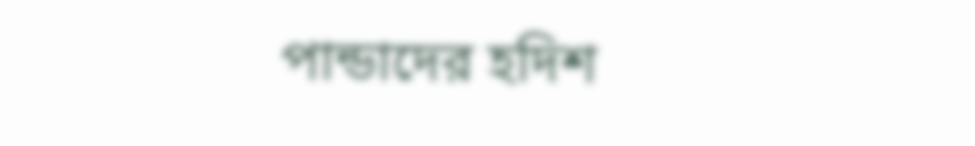পান্ডাদের হদিশ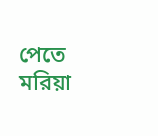পেতে মরিয়া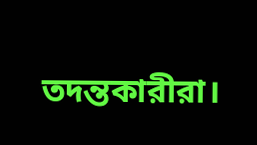তদন্তকারীরা।